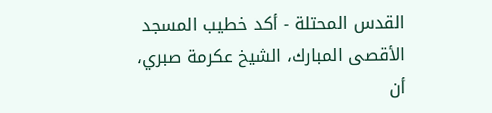القدس المحتلة - أكد خطيب المسجد الأقصى المبارك، الشيخ عكرمة صبري، أن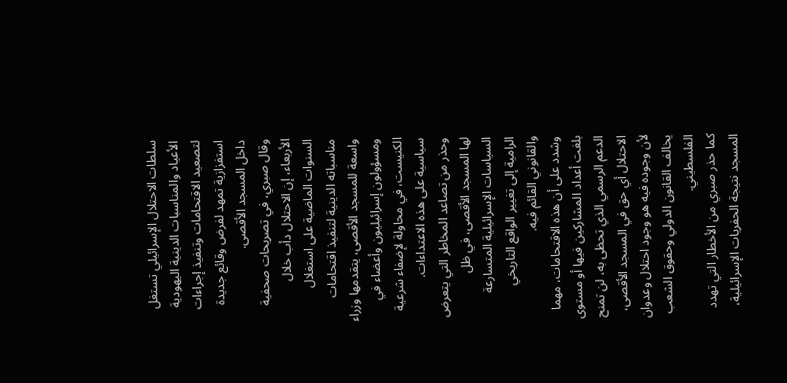سلطات الاحتلال الإسرائيلي تستغل الأعياد والمناسبات الدينية اليهودية لتصعيد الاقتحامات وتنفيذ إجراءات استفزازية تمهد لفرض وقائع جديدة داخل المسجد الأقصى.
وقال صبري، في تصريحات صحفية الأربعاء، إن الاحتلال دأب خلال السنوات الماضية على استغلال مناسباته الدينية لتنفيذ اقتحامات واسعة للمسجد الأقصى، يتقدمها وزراء ومسؤولون إسرائيليون وأعضاء في الكنيست، في محاولة لإضفاء شرعية سياسية على هذه الاعتداءات.
وحذر من تصاعد المخاطر التي يتعرض لها المسجد الأقصى، في ظل السياسات الإسرائيلية المتسارعة الرامية إلى تغيير الواقع التاريخي والقانوني القائم فيه.
وشدد على أن هذه الاقتحامات، مهما بلغت أعداد المشاركين فيها أو مستوى الدعم الرسمي الذي تحظى به، لن تمنح الاحتلال أي حق في المسجد الأقصى، لأن وجوده فيه هو وجود احتلال وعدوان يخالف القانون الدولي وحقوق الشعب الفلسطيني.
كما حذر صبري من الأخطار التي تهدد المسجد نتيجة الحفريات الإسرائيلية،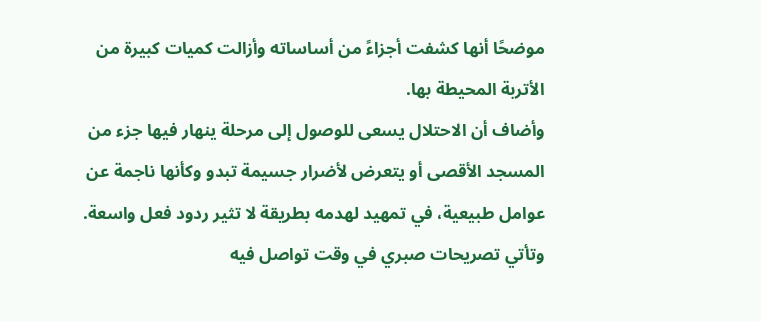موضحًا أنها كشفت أجزاءً من أساساته وأزالت كميات كبيرة من الأتربة المحيطة بها.
وأضاف أن الاحتلال يسعى للوصول إلى مرحلة ينهار فيها جزء من المسجد الأقصى أو يتعرض لأضرار جسيمة تبدو وكأنها ناجمة عن عوامل طبيعية، في تمهيد لهدمه بطريقة لا تثير ردود فعل واسعة.
وتأتي تصريحات صبري في وقت تواصل فيه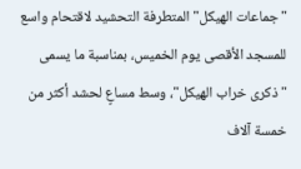"جماعات الهيكل" المتطرفة التحشيد لاقتحام واسع للمسجد الأقصى يوم الخميس، بمناسبة ما يسمى "ذكرى خراب الهيكل"، وسط مساعٍ لحشد أكثر من خمسة آلاف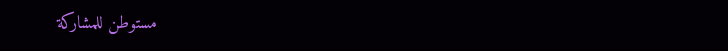مستوطن للمشاركة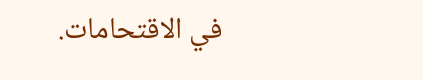في الاقتحامات.